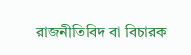রাজনীতিবিদ বা বিচারক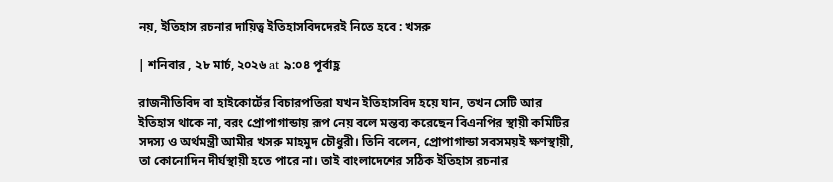নয়, ইতিহাস রচনার দায়িত্ব ইতিহাসবিদদেরই নিতে হবে : খসরু

| শনিবার , ২৮ মার্চ, ২০২৬ at ৯:০৪ পূর্বাহ্ণ

রাজনীতিবিদ বা হাইকোর্টের বিচারপতিরা যখন ইতিহাসবিদ হয়ে যান, তখন সেটি আর ইতিহাস থাকে না, বরং প্রোপাগান্ডায় রূপ নেয় বলে মন্তব্য করেছেন বিএনপির স্থায়ী কমিটির সদস্য ও অর্থমন্ত্রী আমীর খসরু মাহমুদ চৌধুরী। তিনি বলেন, প্রোপাগান্ডা সবসময়ই ক্ষণস্থায়ী, তা কোনোদিন দীর্ঘস্থায়ী হতে পারে না। তাই বাংলাদেশের সঠিক ইতিহাস রচনার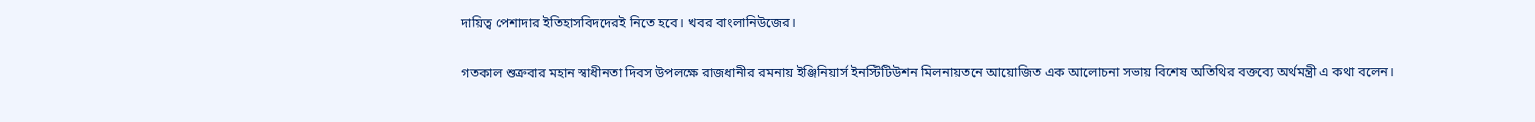দায়িত্ব পেশাদার ইতিহাসবিদদেরই নিতে হবে। খবর বাংলানিউজের।

গতকাল শুক্রবার মহান স্বাধীনতা দিবস উপলক্ষে রাজধানীর রমনায় ইঞ্জিনিয়ার্স ইনস্টিটিউশন মিলনায়তনে আয়োজিত এক আলোচনা সভায় বিশেষ অতিথির বক্তব্যে অর্থমন্ত্রী এ কথা বলেন।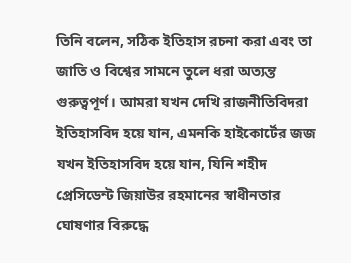তিনি বলেন, সঠিক ইতিহাস রচনা করা এবং তা জাতি ও বিশ্বের সামনে তুলে ধরা অত্যন্ত গুরুত্বপূর্ণ। আমরা যখন দেখি রাজনীতিবিদরা ইতিহাসবিদ হয়ে যান, এমনকি হাইকোর্টের জজ যখন ইতিহাসবিদ হয়ে যান, যিনি শহীদ প্রেসিডেন্ট জিয়াউর রহমানের স্বাধীনতার ঘোষণার বিরুদ্ধে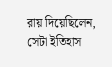রায় দিয়েছিলেন, সেটা ইতিহাস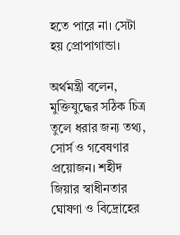হতে পারে না। সেটা হয় প্রোপাগান্ডা।

অর্থমন্ত্রী বলেন, মুক্তিযুদ্ধের সঠিক চিত্র তুলে ধরার জন্য তথ্য, সোর্স ও গবেষণার প্রয়োজন। শহীদ জিয়ার স্বাধীনতার ঘোষণা ও বিদ্রোহের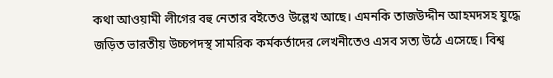কথা আওয়ামী লীগের বহু নেতার বইতেও উল্লেখ আছে। এমনকি তাজউদ্দীন আহমদসহ যুদ্ধে জড়িত ভারতীয় উচ্চপদস্থ সামরিক কর্মকর্তাদের লেখনীতেও এসব সত্য উঠে এসেছে। বিশ্ব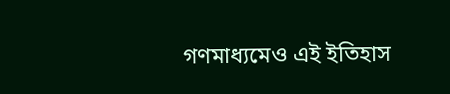গণমাধ্যমেও এই ইতিহাস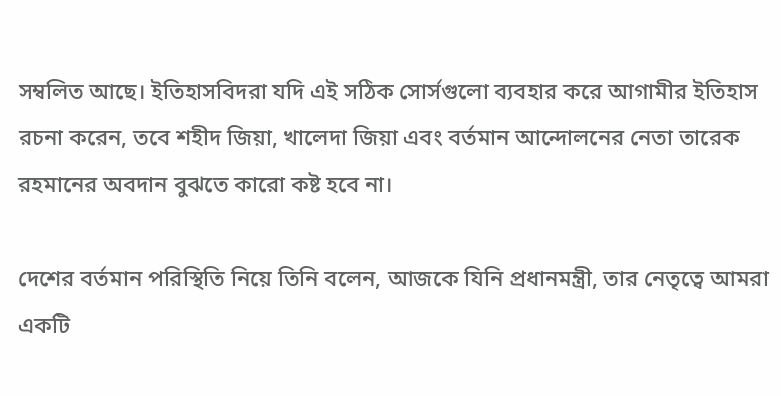সম্বলিত আছে। ইতিহাসবিদরা যদি এই সঠিক সোর্সগুলো ব্যবহার করে আগামীর ইতিহাস রচনা করেন, তবে শহীদ জিয়া, খালেদা জিয়া এবং বর্তমান আন্দোলনের নেতা তারেক রহমানের অবদান বুঝতে কারো কষ্ট হবে না।

দেশের বর্তমান পরিস্থিতি নিয়ে তিনি বলেন, আজকে যিনি প্রধানমন্ত্রী, তার নেতৃত্বে আমরা একটি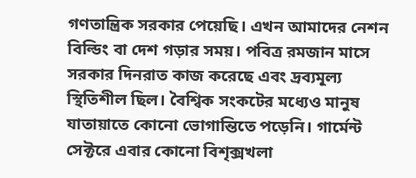গণতান্ত্রিক সরকার পেয়েছি। এখন আমাদের নেশন বিল্ডিং বা দেশ গড়ার সময়। পবিত্র রমজান মাসে সরকার দিনরাত কাজ করেছে এবং দ্রব্যমূল্য স্থিতিশীল ছিল। বৈশ্বিক সংকটের মধ্যেও মানুষ যাতায়াতে কোনো ভোগান্তিতে পড়েনি। গার্মেন্ট সেক্টরে এবার কোনো বিশৃক্সখলা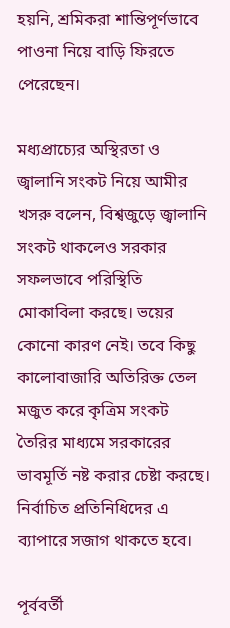হয়নি, শ্রমিকরা শান্তিপূর্ণভাবে পাওনা নিয়ে বাড়ি ফিরতে পেরেছেন।

মধ্যপ্রাচ্যের অস্থিরতা ও জ্বালানি সংকট নিয়ে আমীর খসরু বলেন, বিশ্বজুড়ে জ্বালানি সংকট থাকলেও সরকার সফলভাবে পরিস্থিতি মোকাবিলা করছে। ভয়ের কোনো কারণ নেই। তবে কিছু কালোবাজারি অতিরিক্ত তেল মজুত করে কৃত্রিম সংকট তৈরির মাধ্যমে সরকারের ভাবমূর্তি নষ্ট করার চেষ্টা করছে। নির্বাচিত প্রতিনিধিদের এ ব্যাপারে সজাগ থাকতে হবে।

পূর্ববর্তী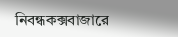নিবন্ধকক্সবাজারে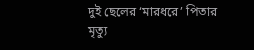দুই ছেলের ‘মারধরে’ পিতার মৃত্যু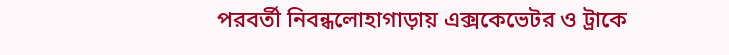পরবর্তী নিবন্ধলোহাগাড়ায় এক্সকেভেটর ও ট্রাকে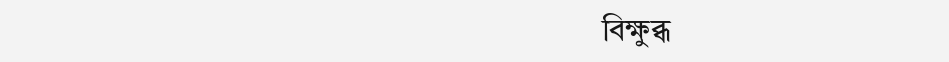বিক্ষুব্ধ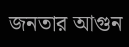জনতার আগুন